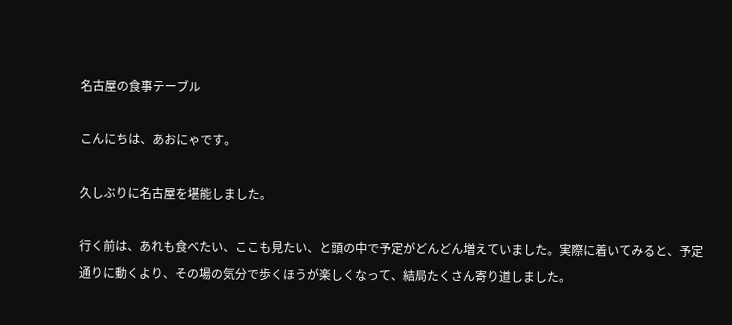名古屋の食事テーブル

こんにちは、あおにゃです。

久しぶりに名古屋を堪能しました。

行く前は、あれも食べたい、ここも見たい、と頭の中で予定がどんどん増えていました。実際に着いてみると、予定通りに動くより、その場の気分で歩くほうが楽しくなって、結局たくさん寄り道しました。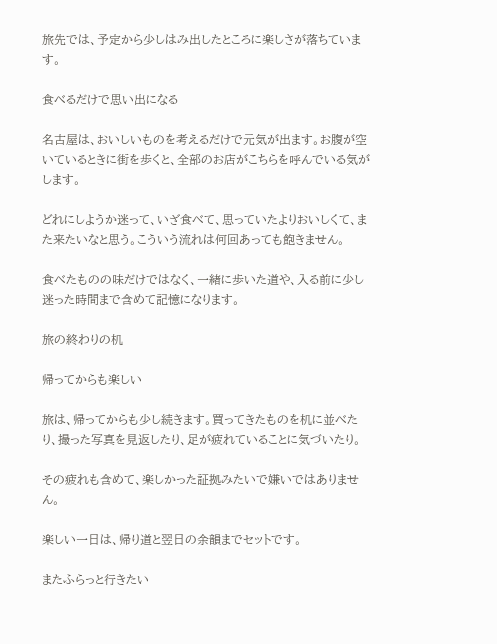旅先では、予定から少しはみ出したところに楽しさが落ちています。

食べるだけで思い出になる

名古屋は、おいしいものを考えるだけで元気が出ます。お腹が空いているときに街を歩くと、全部のお店がこちらを呼んでいる気がします。

どれにしようか迷って、いざ食べて、思っていたよりおいしくて、また来たいなと思う。こういう流れは何回あっても飽きません。

食べたものの味だけではなく、一緒に歩いた道や、入る前に少し迷った時間まで含めて記憶になります。

旅の終わりの机

帰ってからも楽しい

旅は、帰ってからも少し続きます。買ってきたものを机に並べたり、撮った写真を見返したり、足が疲れていることに気づいたり。

その疲れも含めて、楽しかった証拠みたいで嫌いではありません。

楽しい一日は、帰り道と翌日の余韻までセットです。

またふらっと行きたい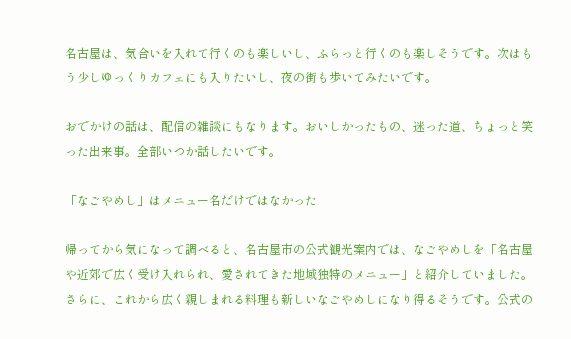名古屋は、気合いを入れて行くのも楽しいし、ふらっと行くのも楽しそうです。次はもう少しゆっくりカフェにも入りたいし、夜の街も歩いてみたいです。

おでかけの話は、配信の雑談にもなります。おいしかったもの、迷った道、ちょっと笑った出来事。全部いつか話したいです。

「なごやめし」はメニュー名だけではなかった

帰ってから気になって調べると、名古屋市の公式観光案内では、なごやめしを「名古屋や近郊で広く受け入れられ、愛されてきた地域独特のメニュー」と紹介していました。さらに、これから広く親しまれる料理も新しいなごやめしになり得るそうです。公式の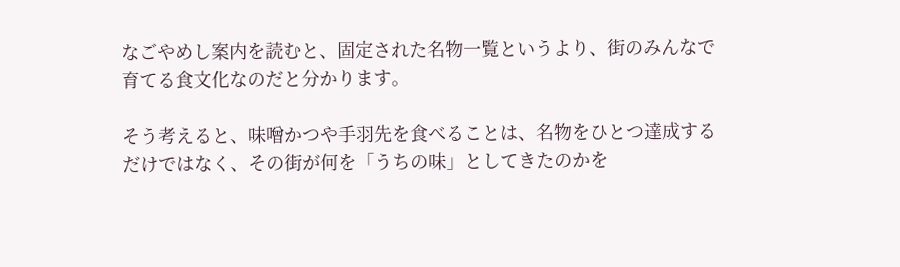なごやめし案内を読むと、固定された名物一覧というより、街のみんなで育てる食文化なのだと分かります。

そう考えると、味噌かつや手羽先を食べることは、名物をひとつ達成するだけではなく、その街が何を「うちの味」としてきたのかを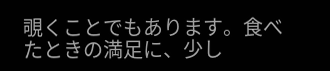覗くことでもあります。食べたときの満足に、少し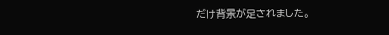だけ背景が足されました。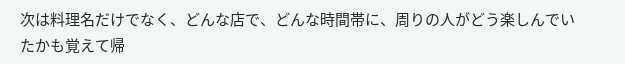次は料理名だけでなく、どんな店で、どんな時間帯に、周りの人がどう楽しんでいたかも覚えて帰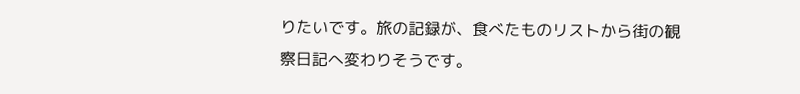りたいです。旅の記録が、食べたものリストから街の観察日記へ変わりそうです。